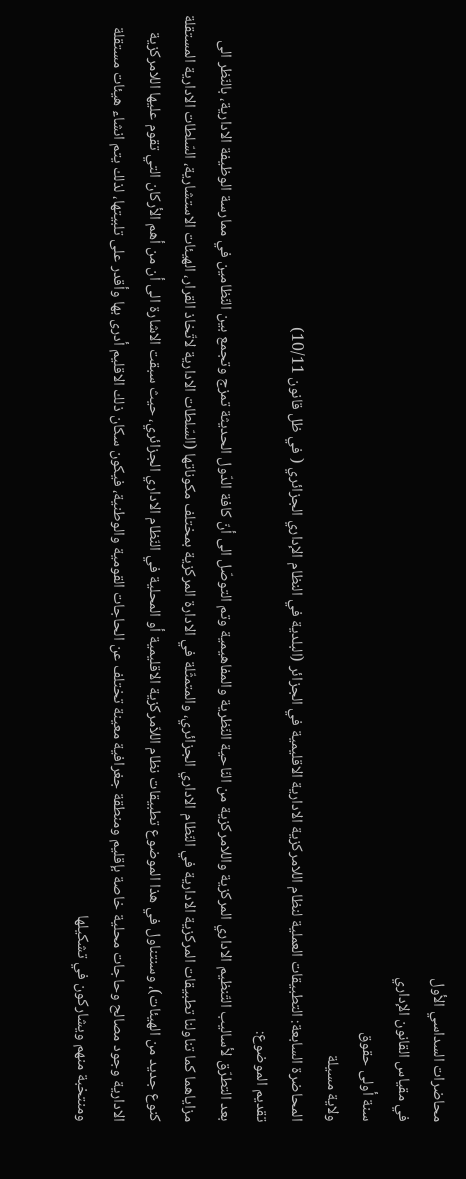محاضرات السداسي الأول
في مقياس القانون الإداري
سنة أولى حقوق
ولاية مسيلة
المحاضرة السابعة: التطبيقات العملية لنظام اللامركزية الادارية الاقليمية في الجزائر (البلدية في النظام الإداري الجزائري ( في ظل قانون 10/11)
تقديم الموضوع:
بعد التطرّق لأساليب التّنظيم الاداري المركزية واللامركزية من النّاحية النّظرية والمفاهيمية وتم التوصّل الى أنّ كافة الدّول الحديثة تمزج وتجمع بين النّظامين في ممارسة الوظيفة الادارية، بالنّظر الى مزاياهما كما تناولنا تطبيقات المركزية الادارية في النّظام الاداري الجزائري، والمتمثّلة في الادارة المركزية بمختلف مكوناتها (السّلطات الادارية لاتّخاذ القرار، الهيئات الاستشارية، السّلطات الادارية المستقلة كنوع جديد من الهيئات)، وسنتناول في هذا الموضوع تطبيقات نظام اللاّمركزية الاقليمية أو المحلية في النّظام الاداري الجزائري، حيث سبقت الاشارة الى أن من أهم الأركان التي تقوم عليها اللامركزية الادارية وجود مصالح وحاجات محلية خاصة بإقليم ومنطقة جغرافية معينة تختلف عن الحاجات القومية والوطنية، فيكون سكان ذلك الاقليم أدرى بها وأقدر على تلبيتها، لذلك يتم انشاء هيئات مستقلة ومنتخبة منهم ويشاركون في تشكيلها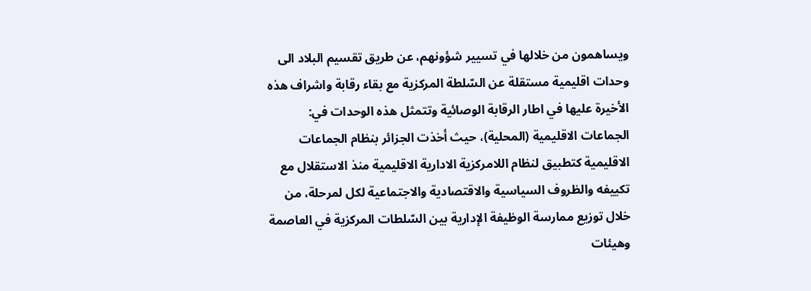ويساهمون من خلالها في تسيير شؤونهم، عن طريق تقسيم البلاد الى وحدات اقليمية مستقلة عن السّلطة المركزية مع بقاء رقابة واشراف هذه الأخيرة عليها في اطار الرقابة الوصائية وتتمثل هذه الوحدات في: الجماعات الاقليمية (المحلية)، حيث أخذت الجزائر بنظام الجماعات الاقليمية كتطبيق لنظام اللامركزية الادارية الاقليمية منذ الاستقلال مع تكييفه والظروف السياسية والاقتصادية والاجتماعية لكل لمرحلة، من خلال توزيع ممارسة الوظيفة الإدارية بين السّلطات المركزية في العاصمة وهيئات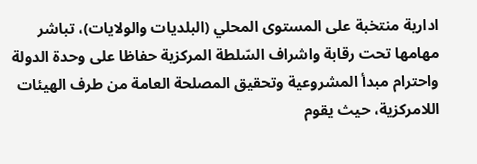ادارية منتخبة على المستوى المحلي (البلديات والولايات)، تباشر مهامها تحت رقابة واشراف السّلطة المركزية حفاظا على وحدة الدولة واحترام مبدأ المشروعية وتحقيق المصلحة العامة من طرف الهيئات اللامركزية، حيث يقوم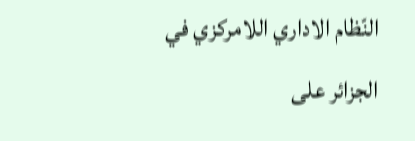النّظام الاداري اللامركزي في الجزائر على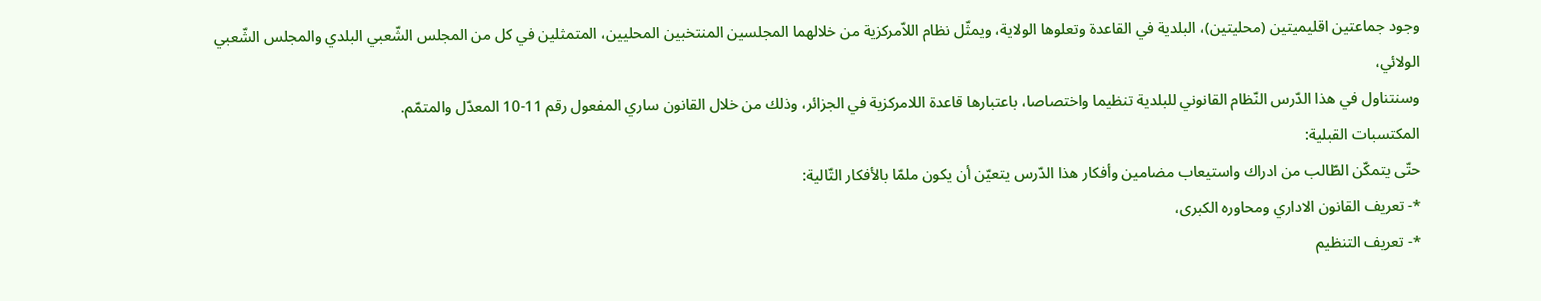وجود جماعتين اقليميتين (محليتين)، البلدية في القاعدة وتعلوها الولاية، ويمثّل نظام اللاّمركزية من خلالهما المجلسين المنتخبين المحليين، المتمثلين في كل من المجلس الشّعبي البلدي والمجلس الشّعبي الولائي،
وسنتناول في هذا الدّرس النّظام القانوني للبلدية تنظيما واختصاصا، باعتبارها قاعدة اللامركزية في الجزائر، وذلك من خلال القانون ساري المفعول رقم 11-10 المعدّل والمتمّم.
المكتسبات القبلية:
حتّى يتمكّن الطّالب من ادراك واستيعاب مضامين وأفكار هذا الدّرس يتعيّن أن يكون ملمّا بالأفكار التّالية:
*- تعريف القانون الاداري ومحاوره الكبرى،
*- تعريف التنظيم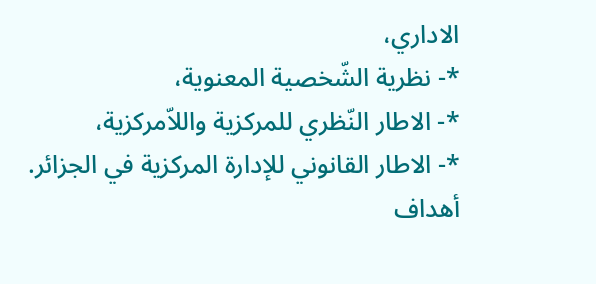الاداري،
*- نظرية الشّخصية المعنوية،
*- الاطار النّظري للمركزية واللاّمركزية،
*- الاطار القانوني للإدارة المركزية في الجزائر.
أهداف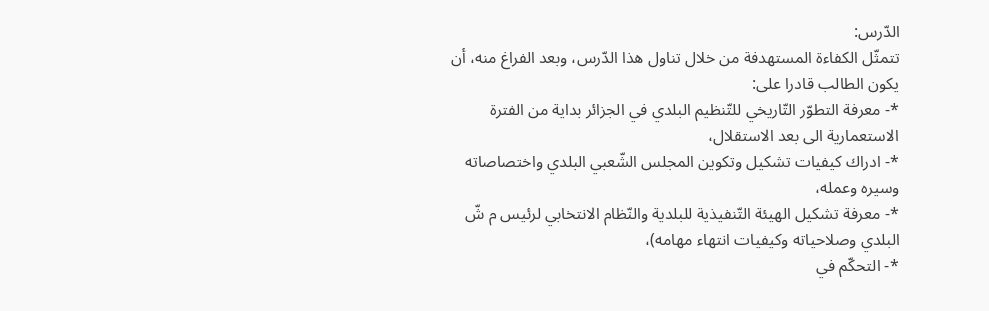الدّرس:
تتمثّل الكفاءة المستهدفة من خلال تناول هذا الدّرس، وبعد الفراغ منه، أن يكون الطالب قادرا على:
*- معرفة التطوّر التّاريخي للتّنظيم البلدي في الجزائر بداية من الفترة الاستعمارية الى بعد الاستقلال،
*- ادراك كيفيات تشكيل وتكوين المجلس الشّعبي البلدي واختصاصاته وسيره وعمله،
*- معرفة تشكيل الهيئة التّنفيذية للبلدية والنّظام الانتخابي لرئيس م شّ البلدي وصلاحياته وكيفيات انتهاء مهامه)،
*- التحكّم في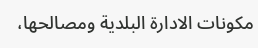مكونات الادارة البلدية ومصالحها،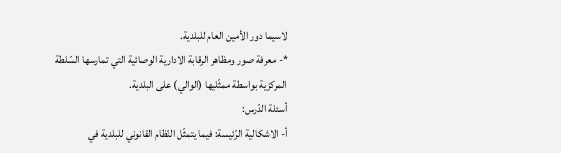لاسيما دور الأمين العام للبلدية.
*- معرفة صور ومظاهر الرقابة الادارية الوصائية التي تمارسها السّلطة المركزية بواسطة ممثّليها (الوالي) على البلدية.
أسئلة الدّرس:
أ- الاشكالية الرّئيسة: فيما يتمثّل النّظام القانوني للبلدية في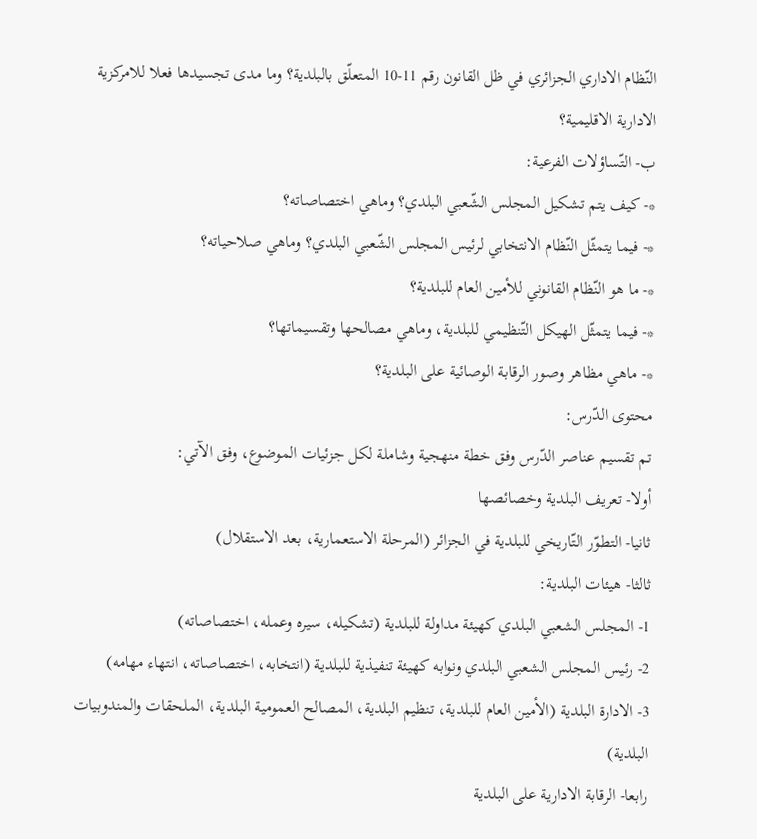النّظام الاداري الجزائري في ظل القانون رقم 11-10 المتعلّق بالبلدية؟ وما مدى تجسيدها فعلا للامركزية الادارية الاقليمية؟
ب- التّساؤلات الفرعية:
*- كيف يتم تشكيل المجلس الشّعبي البلدي؟ وماهي اختصاصاته؟
*- فيما يتمثّل النّظام الانتخابي لرئيس المجلس الشّعبي البلدي؟ وماهي صلاحياته؟
*- ما هو النّظام القانوني للأمين العام للبلدية؟
*- فيما يتمثّل الهيكل التّنظيمي للبلدية، وماهي مصالحها وتقسيماتها؟
*- ماهي مظاهر وصور الرقابة الوصائية على البلدية؟
محتوى الدّرس:
تم تقسيم عناصر الدّرس وفق خطة منهجية وشاملة لكل جزئيات الموضوع، وفق الآتي:
أولا- تعريف البلدية وخصائصها
ثانيا- التطوّر التّاريخي للبلدية في الجزائر (المرحلة الاستعمارية، بعد الاستقلال)
ثالثا- هيئات البلدية:
1- المجلس الشعبي البلدي كهيئة مداولة للبلدية (تشكيله، سيره وعمله، اختصاصاته)
2- رئيس المجلس الشعبي البلدي ونوابه كهيئة تنفيذية للبلدية (انتخابه، اختصاصاته، انتهاء مهامه)
3- الادارة البلدية (الأمين العام للبلدية، تنظيم البلدية، المصالح العمومية البلدية، الملحقات والمندوبيات البلدية)
رابعا- الرقابة الادارية على البلدية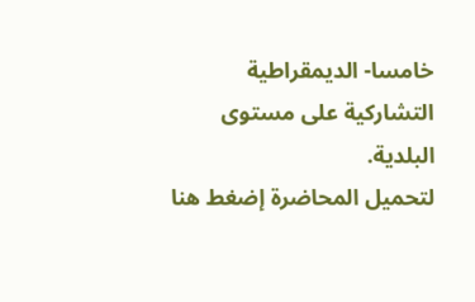خامسا- الديمقراطية التشاركية على مستوى البلدية.
لتحميل المحاضرة إضغط هنا